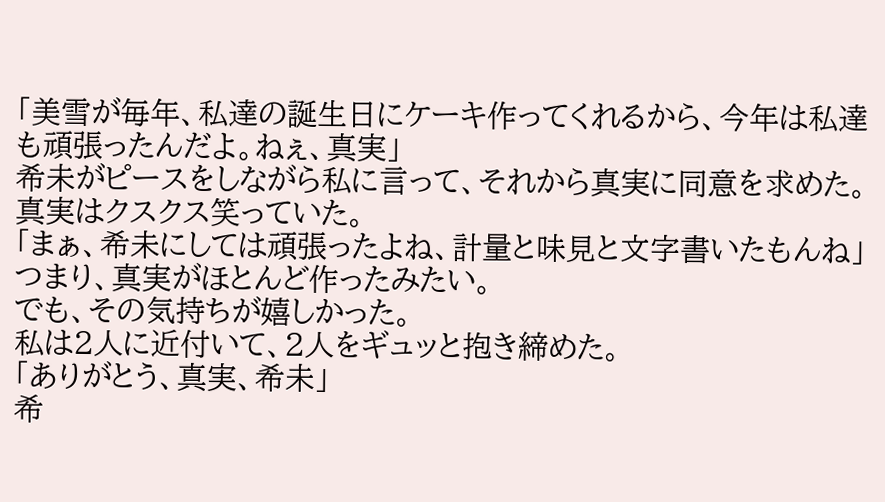「美雪が毎年、私達の誕生日にケーキ作ってくれるから、今年は私達も頑張ったんだよ。ねぇ、真実」
希未がピースをしながら私に言って、それから真実に同意を求めた。
真実はクスクス笑っていた。
「まぁ、希未にしては頑張ったよね、計量と味見と文字書いたもんね」
つまり、真実がほとんど作ったみたい。
でも、その気持ちが嬉しかった。
私は2人に近付いて、2人をギュッと抱き締めた。
「ありがとう、真実、希未」
希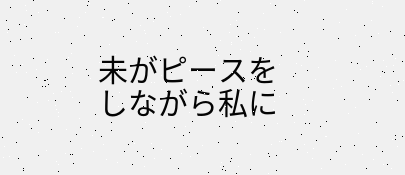未がピースをしながら私に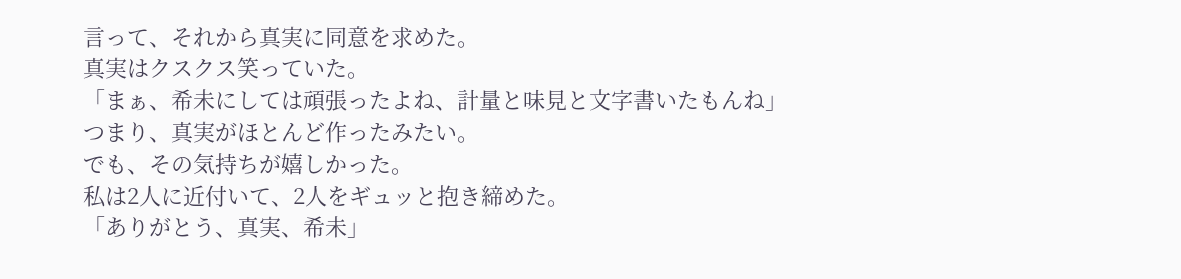言って、それから真実に同意を求めた。
真実はクスクス笑っていた。
「まぁ、希未にしては頑張ったよね、計量と味見と文字書いたもんね」
つまり、真実がほとんど作ったみたい。
でも、その気持ちが嬉しかった。
私は2人に近付いて、2人をギュッと抱き締めた。
「ありがとう、真実、希未」